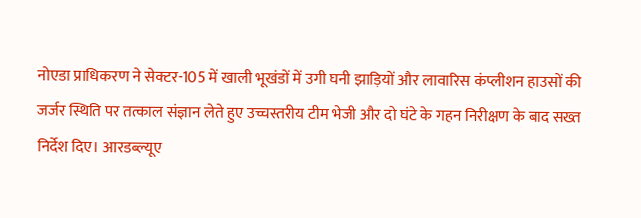नोएडा प्राधिकरण ने सेक्टर-105 में खाली भूखंडों में उगी घनी झाड़ियों और लावारिस कंप्लीशन हाउसों की जर्जर स्थिति पर तत्काल संज्ञान लेते हुए उच्चस्तरीय टीम भेजी और दो घंटे के गहन निरीक्षण के बाद सख्त निर्देश दिए। आरडब्ल्यूए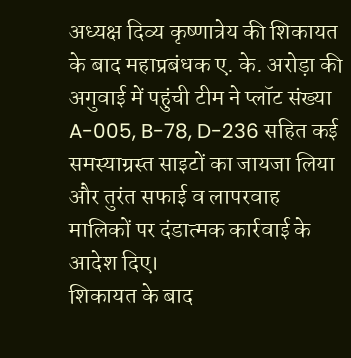अध्यक्ष दिव्य कृष्णात्रेय की शिकायत के बाद महाप्रबंधक ए. के. अरोड़ा की अगुवाई में पहुंची टीम ने प्लॉट संख्या A-005, B-78, D-236 सहित कई समस्याग्रस्त साइटों का जायजा लिया और तुरंत सफाई व लापरवाह मालिकों पर दंडात्मक कार्रवाई के आदेश दिए।
शिकायत के बाद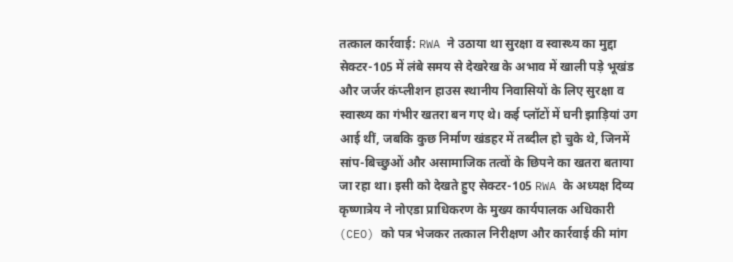तत्काल कार्रवाई: RWA ने उठाया था सुरक्षा व स्वास्थ्य का मुद्दा
सेक्टर-105 में लंबे समय से देखरेख के अभाव में खाली पड़े भूखंड और जर्जर कंप्लीशन हाउस स्थानीय निवासियों के लिए सुरक्षा व स्वास्थ्य का गंभीर खतरा बन गए थे। कई प्लॉटों में घनी झाड़ियां उग आई थीं, जबकि कुछ निर्माण खंडहर में तब्दील हो चुके थे, जिनमें सांप-बिच्छुओं और असामाजिक तत्वों के छिपने का खतरा बताया जा रहा था। इसी को देखते हुए सेक्टर-105 RWA के अध्यक्ष दिव्य कृष्णात्रेय ने नोएडा प्राधिकरण के मुख्य कार्यपालक अधिकारी (CEO) को पत्र भेजकर तत्काल निरीक्षण और कार्रवाई की मांग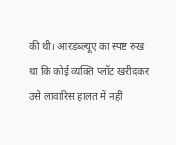की थी। आरडब्ल्यूए का स्पष्ट रुख था कि कोई व्यक्ति प्लॉट खरीदकर उसे लावारिस हालत में नहीं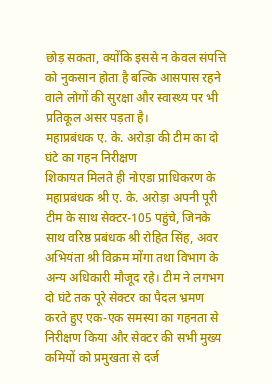छोड़ सकता, क्योंकि इससे न केवल संपत्ति को नुकसान होता है बल्कि आसपास रहने वाले लोगों की सुरक्षा और स्वास्थ्य पर भी प्रतिकूल असर पड़ता है।
महाप्रबंधक ए. के. अरोड़ा की टीम का दो घंटे का गहन निरीक्षण
शिकायत मिलते ही नोएडा प्राधिकरण के महाप्रबंधक श्री ए. के. अरोड़ा अपनी पूरी टीम के साथ सेक्टर-105 पहुंचे, जिनके साथ वरिष्ठ प्रबंधक श्री रोहित सिंह, अवर अभियंता श्री विक्रम मोंगा तथा विभाग के अन्य अधिकारी मौजूद रहे। टीम ने लगभग दो घंटे तक पूरे सेक्टर का पैदल भ्रमण करते हुए एक-एक समस्या का गहनता से निरीक्षण किया और सेक्टर की सभी मुख्य कमियों को प्रमुखता से दर्ज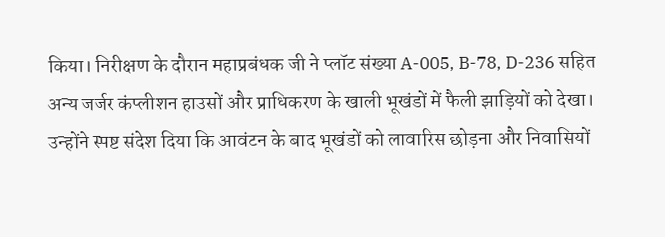किया। निरीक्षण के दौरान महाप्रबंधक जी ने प्लॉट संख्या A-005, B-78, D-236 सहित अन्य जर्जर कंप्लीशन हाउसों और प्राधिकरण के खाली भूखंडों में फैली झाड़ियों को देखा। उन्होंने स्पष्ट संदेश दिया कि आवंटन के बाद भूखंडों को लावारिस छोड़ना और निवासियों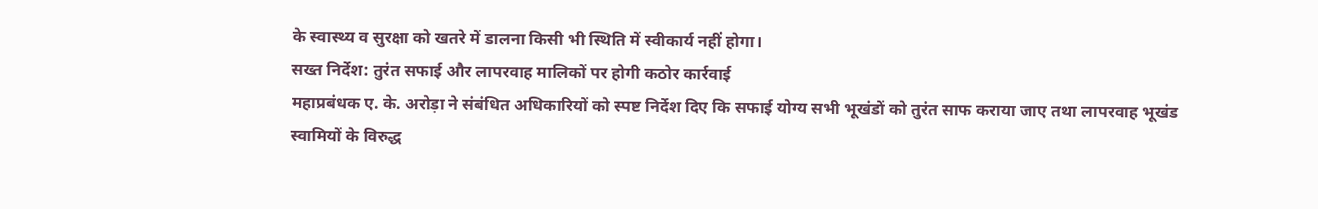के स्वास्थ्य व सुरक्षा को खतरे में डालना किसी भी स्थिति में स्वीकार्य नहीं होगा।
सख्त निर्देश: तुरंत सफाई और लापरवाह मालिकों पर होगी कठोर कार्रवाई
महाप्रबंधक ए. के. अरोड़ा ने संबंधित अधिकारियों को स्पष्ट निर्देश दिए कि सफाई योग्य सभी भूखंडों को तुरंत साफ कराया जाए तथा लापरवाह भूखंड स्वामियों के विरुद्ध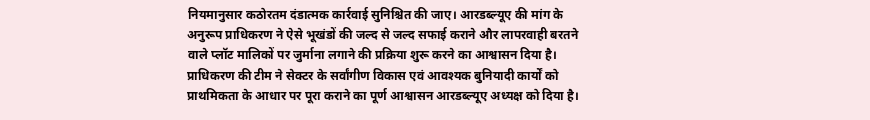नियमानुसार कठोरतम दंडात्मक कार्रवाई सुनिश्चित की जाए। आरडब्ल्यूए की मांग के अनुरूप प्राधिकरण ने ऐसे भूखंडों की जल्द से जल्द सफाई कराने और लापरवाही बरतने वाले प्लॉट मालिकों पर जुर्माना लगाने की प्रक्रिया शुरू करने का आश्वासन दिया है।
प्राधिकरण की टीम ने सेक्टर के सर्वांगीण विकास एवं आवश्यक बुनियादी कार्यों को प्राथमिकता के आधार पर पूरा कराने का पूर्ण आश्वासन आरडब्ल्यूए अध्यक्ष को दिया है।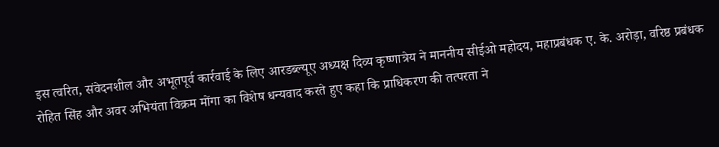इस त्वरित, संवेदनशील और अभूतपूर्व कार्रवाई के लिए आरडब्ल्यूए अध्यक्ष दिव्य कृष्णात्रेय ने माननीय सीईओ महोदय, महाप्रबंधक ए. के. अरोड़ा, वरिष्ठ प्रबंधक रोहित सिंह और अवर अभियंता विक्रम मोंगा का विशेष धन्यवाद करते हुए कहा कि प्राधिकरण की तत्परता ने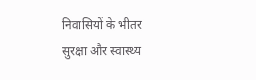निवासियों के भीतर सुरक्षा और स्वास्थ्य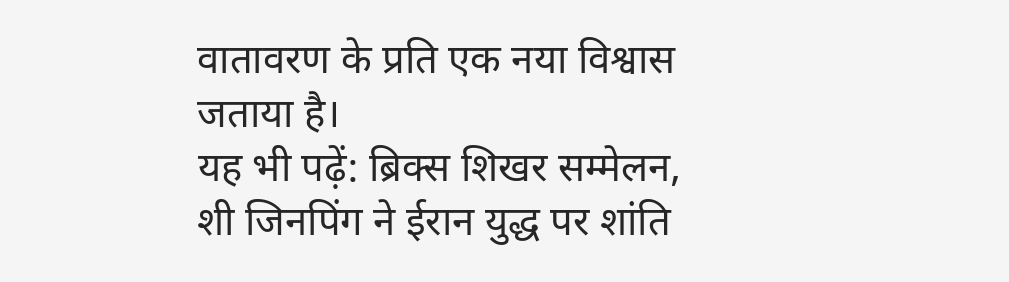वातावरण के प्रति एक नया विश्वास जताया है।
यह भी पढ़ें: ब्रिक्स शिखर सम्मेलन, शी जिनपिंग ने ईरान युद्ध पर शांति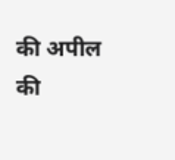की अपील की